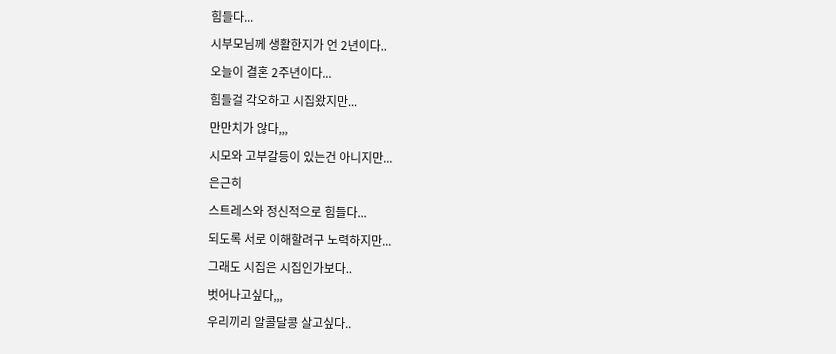힘들다...
시부모님께 생활한지가 언 2년이다..
오늘이 결혼 2주년이다...
힘들걸 각오하고 시집왔지만...
만만치가 않다,,,
시모와 고부갈등이 있는건 아니지만...
은근히
스트레스와 정신적으로 힘들다...
되도록 서로 이해할려구 노력하지만...
그래도 시집은 시집인가보다..
벗어나고싶다,,,
우리끼리 알콜달콩 살고싶다..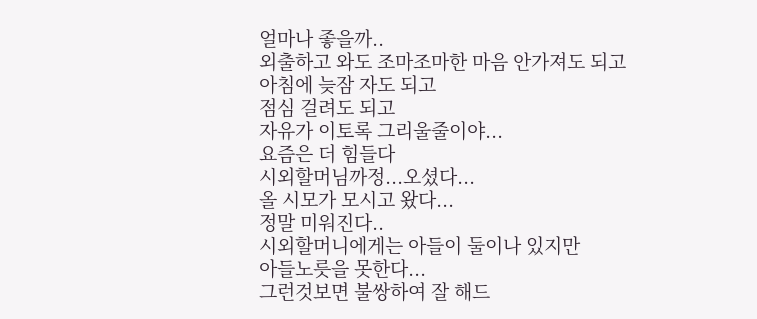얼마나 좋을까..
외출하고 와도 조마조마한 마음 안가져도 되고
아침에 늦잠 자도 되고
점심 걸려도 되고
자유가 이토록 그리울줄이야...
요즘은 더 힘들다
시외할머님까정...오셨다...
올 시모가 모시고 왔다...
정말 미워진다..
시외할머니에게는 아들이 둘이나 있지만
아들노릇을 못한다...
그런것보면 불쌍하여 잘 해드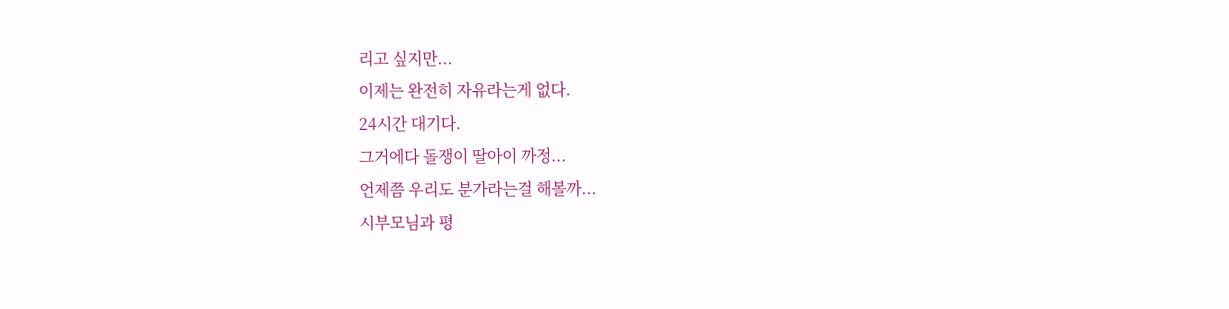리고 싶지만...
이제는 완전히 자유라는게 없다.
24시간 대기다.
그거에다 돌쟁이 딸아이 까정...
언제쯤 우리도 분가라는걸 해볼까...
시부모님과 평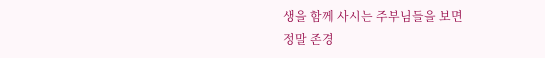생을 함께 사시는 주부님들을 보면
정말 존경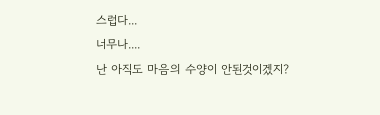스럽다...
너무나....
난 아직도 마음의 수양이 안된것이겠지?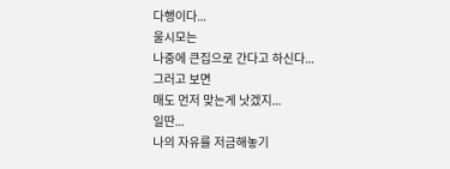다행이다...
울시모는
나중에 큰집으로 간다고 하신다...
그러고 보면
매도 먼저 맞는게 낫겠지...
일딴...
나의 자유를 저금해놓기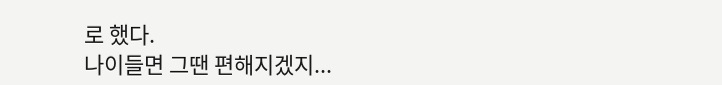로 했다.
나이들면 그땐 편해지겠지...